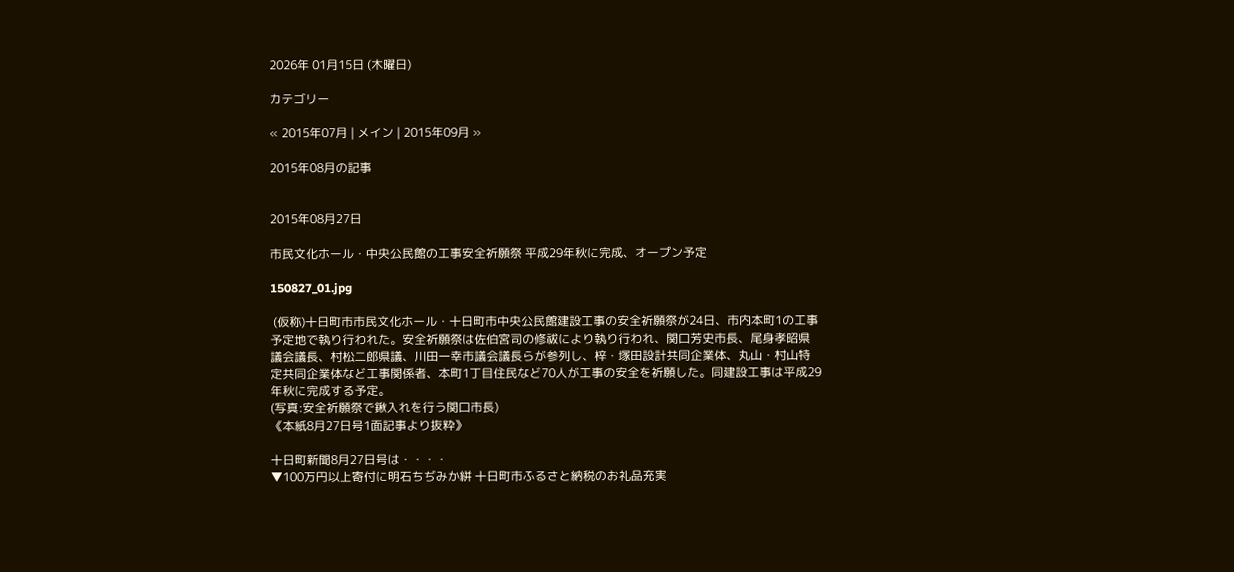2026年 01月15日 (木曜日)

カテゴリー

« 2015年07月 | メイン | 2015年09月 »

2015年08月の記事


2015年08月27日

市民文化ホール・中央公民館の工事安全祈願祭 平成29年秋に完成、オープン予定

150827_01.jpg

 (仮称)十日町市市民文化ホール・十日町市中央公民館建設工事の安全祈願祭が24日、市内本町1の工事予定地で執り行われた。安全祈願祭は佐伯宮司の修祓により執り行われ、関口芳史市長、尾身孝昭県議会議長、村松二郎県議、川田一幸市議会議長らが参列し、梓・塚田設計共同企業体、丸山・村山特定共同企業体など工事関係者、本町1丁目住民など70人が工事の安全を祈願した。同建設工事は平成29年秋に完成する予定。
(写真:安全祈願祭で鍬入れを行う関口市長)
《本紙8月27日号1面記事より抜粋》

十日町新聞8月27日号は・・・・
▼100万円以上寄付に明石ちぢみか絣 十日町市ふるさと納税のお礼品充実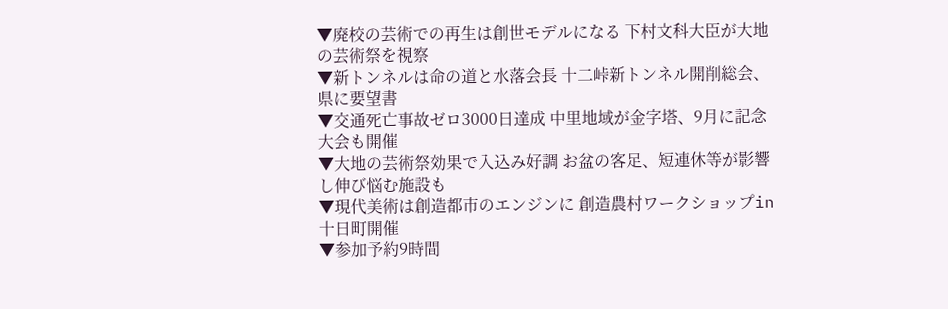▼廃校の芸術での再生は創世モデルになる 下村文科大臣が大地の芸術祭を視察
▼新トンネルは命の道と水落会長 十二峠新トンネル開削総会、県に要望書
▼交通死亡事故ゼロ3000日達成 中里地域が金字塔、9月に記念大会も開催
▼大地の芸術祭効果で入込み好調 お盆の客足、短連休等が影響し伸び悩む施設も
▼現代美術は創造都市のエンジンに 創造農村ワークショップin十日町開催
▼参加予約9時間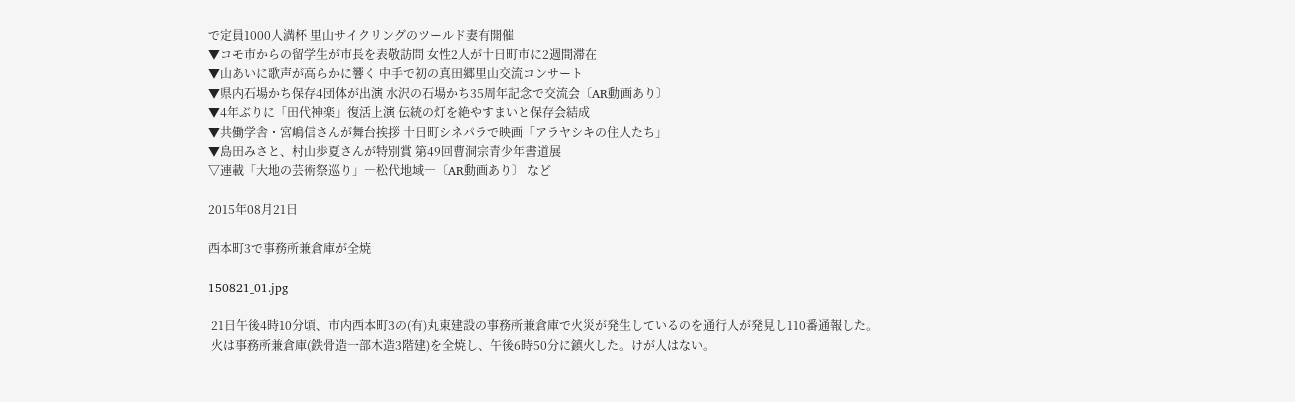で定員1000人満杯 里山サイクリングのツールド妻有開催
▼コモ市からの留学生が市長を表敬訪問 女性2人が十日町市に2週間滞在
▼山あいに歌声が高らかに響く 中手で初の真田郷里山交流コンサート
▼県内石場かち保存4団体が出演 水沢の石場かち35周年記念で交流会〔AR動画あり〕
▼4年ぶりに「田代神楽」復活上演 伝統の灯を絶やすまいと保存会結成
▼共働学舎・宮嶋信さんが舞台挨拶 十日町シネパラで映画「アラヤシキの住人たち」
▼島田みさと、村山歩夏さんが特別賞 第49回曹洞宗青少年書道展
▽連載「大地の芸術祭巡り」―松代地域―〔AR動画あり〕 など

2015年08月21日

西本町3で事務所兼倉庫が全焼

150821_01.jpg

 21日午後4時10分頃、市内西本町3の(有)丸東建設の事務所兼倉庫で火災が発生しているのを通行人が発見し110番通報した。
 火は事務所兼倉庫(鉄骨造一部木造3階建)を全焼し、午後6時50分に鎮火した。けが人はない。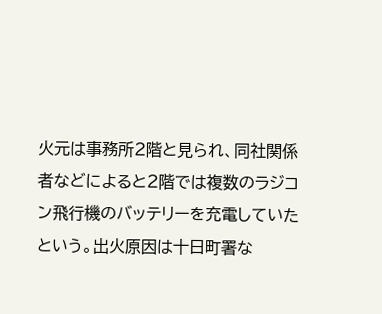火元は事務所2階と見られ、同社関係者などによると2階では複数のラジコン飛行機のバッテリーを充電していたという。出火原因は十日町署な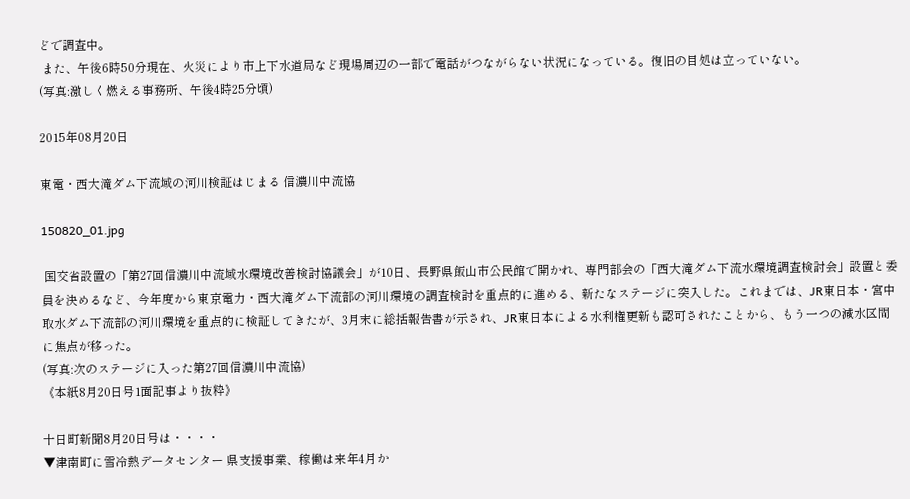どで調査中。
 また、午後6時50分現在、火災により市上下水道局など現場周辺の一部で電話がつながらない状況になっている。復旧の目処は立っていない。
(写真:激しく燃える事務所、午後4時25分頃)

2015年08月20日

東電・西大滝ダム下流域の河川検証はじまる 信濃川中流協

150820_01.jpg

 国交省設置の「第27回信濃川中流域水環境改善検討協議会」が10日、長野県飯山市公民館で開かれ、専門部会の「西大滝ダム下流水環境調査検討会」設置と委員を決めるなど、今年度から東京電力・西大滝ダム下流部の河川環境の調査検討を重点的に進める、新たなステージに突入した。これまでは、JR東日本・宮中取水ダム下流部の河川環境を重点的に検証してきたが、3月末に総括報告書が示され、JR東日本による水利権更新も認可されたことから、もう一つの減水区間に焦点が移った。
(写真:次のステージに入った第27回信濃川中流協)
《本紙8月20日号1面記事より抜粋》

十日町新聞8月20日号は・・・・
▼津南町に雪冷熱データセンター 県支援事業、稼働は来年4月か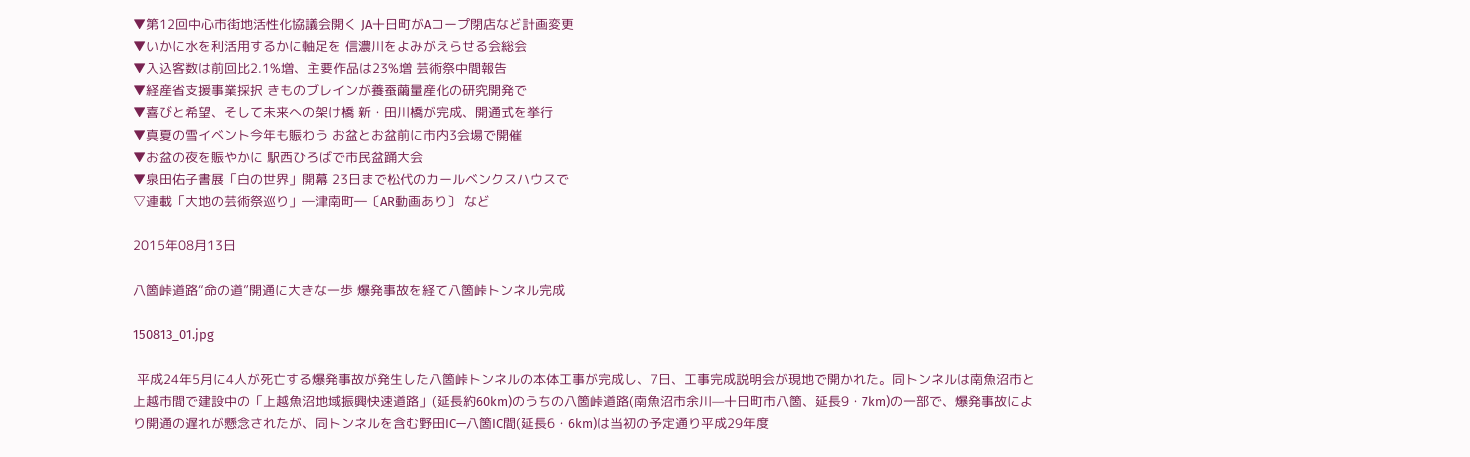▼第12回中心市街地活性化協議会開く JA十日町がAコープ閉店など計画変更
▼いかに水を利活用するかに軸足を 信濃川をよみがえらせる会総会
▼入込客数は前回比2.1%増、主要作品は23%増 芸術祭中間報告
▼経産省支援事業採択 きものブレインが養蚕繭量産化の研究開発で
▼喜びと希望、そして未来への架け橋 新・田川橋が完成、開通式を挙行
▼真夏の雪イベント今年も賑わう お盆とお盆前に市内3会場で開催
▼お盆の夜を賑やかに 駅西ひろばで市民盆踊大会
▼泉田佑子書展「白の世界」開幕 23日まで松代のカールベンクスハウスで
▽連載「大地の芸術祭巡り」―津南町―〔AR動画あり〕 など

2015年08月13日

八箇峠道路“命の道”開通に大きな一歩 爆発事故を経て八箇峠トンネル完成

150813_01.jpg

 平成24年5月に4人が死亡する爆発事故が発生した八箇峠トンネルの本体工事が完成し、7日、工事完成説明会が現地で開かれた。同トンネルは南魚沼市と上越市間で建設中の「上越魚沼地域振興快速道路」(延長約60km)のうちの八箇峠道路(南魚沼市余川—十日町市八箇、延長9・7km)の一部で、爆発事故により開通の遅れが懸念されたが、同トンネルを含む野田IC—八箇IC間(延長6・6km)は当初の予定通り平成29年度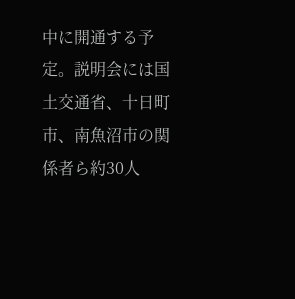中に開通する予定。説明会には国土交通省、十日町市、南魚沼市の関係者ら約30人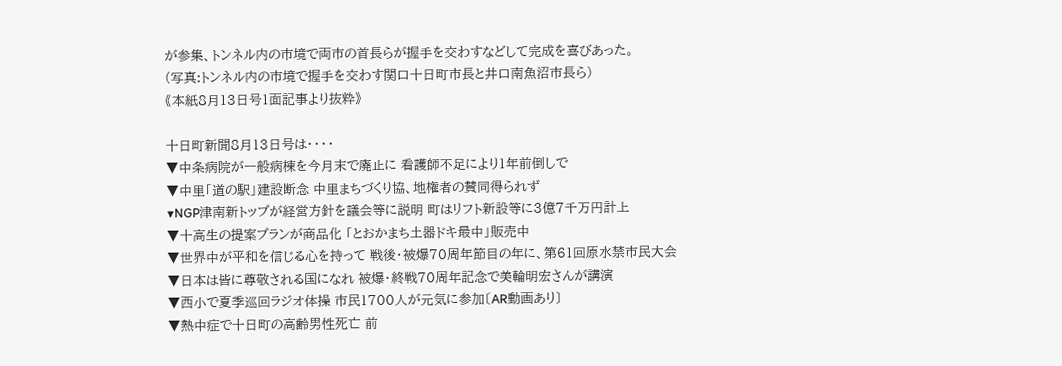が参集、トンネル内の市境で両市の首長らが握手を交わすなどして完成を喜びあった。
(写真:トンネル内の市境で握手を交わす関口十日町市長と井口南魚沼市長ら)
《本紙8月13日号1面記事より抜粋》

十日町新聞8月13日号は・・・・
▼中条病院が一般病棟を今月末で廃止に 看護師不足により1年前倒しで
▼中里「道の駅」建設断念 中里まちづくり協、地権者の賛同得られず
▼NGP津南新トップが経営方針を議会等に説明 町はリフト新設等に3億7千万円計上
▼十高生の提案プランが商品化 「とおかまち土器ドキ最中」販売中
▼世界中が平和を信じる心を持って 戦後・被爆70周年節目の年に、第61回原水禁市民大会
▼日本は皆に尊敬される国になれ 被爆・終戦70周年記念で美輪明宏さんが講演
▼西小で夏季巡回ラジオ体操 市民1700人が元気に参加〔AR動画あり〕
▼熱中症で十日町の高齢男性死亡 前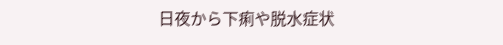日夜から下痢や脱水症状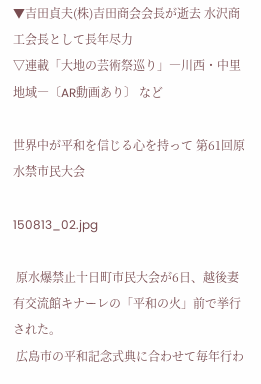▼吉田貞夫(株)吉田商会会長が逝去 水沢商工会長として長年尽力
▽連載「大地の芸術祭巡り」―川西・中里地域―〔AR動画あり〕 など

世界中が平和を信じる心を持って 第61回原水禁市民大会

150813_02.jpg

 原水爆禁止十日町市民大会が6日、越後妻有交流館キナーレの「平和の火」前で挙行された。
 広島市の平和記念式典に合わせて毎年行わ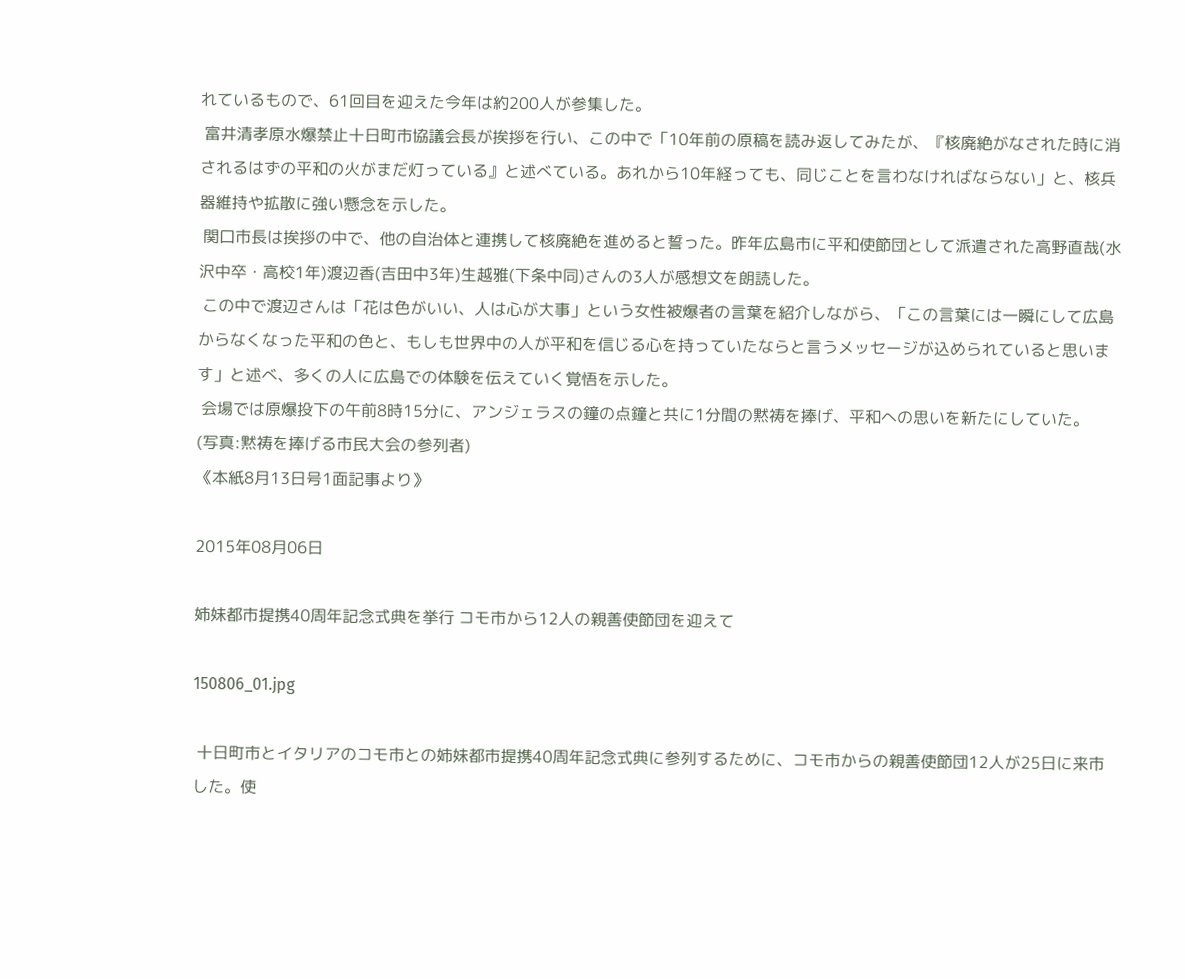れているもので、61回目を迎えた今年は約200人が参集した。
 富井清孝原水爆禁止十日町市協議会長が挨拶を行い、この中で「10年前の原稿を読み返してみたが、『核廃絶がなされた時に消されるはずの平和の火がまだ灯っている』と述べている。あれから10年経っても、同じことを言わなければならない」と、核兵器維持や拡散に強い懸念を示した。
 関口市長は挨拶の中で、他の自治体と連携して核廃絶を進めると誓った。昨年広島市に平和使節団として派遣された高野直哉(水沢中卒・高校1年)渡辺香(吉田中3年)生越雅(下条中同)さんの3人が感想文を朗読した。
 この中で渡辺さんは「花は色がいい、人は心が大事」という女性被爆者の言葉を紹介しながら、「この言葉には一瞬にして広島からなくなった平和の色と、もしも世界中の人が平和を信じる心を持っていたならと言うメッセージが込められていると思います」と述べ、多くの人に広島での体験を伝えていく覚悟を示した。
 会場では原爆投下の午前8時15分に、アンジェラスの鐘の点鐘と共に1分間の黙祷を捧げ、平和への思いを新たにしていた。
(写真:黙祷を捧げる市民大会の参列者)
《本紙8月13日号1面記事より》

2015年08月06日

姉妹都市提携40周年記念式典を挙行 コモ市から12人の親善使節団を迎えて

150806_01.jpg

 十日町市とイタリアのコモ市との姉妹都市提携40周年記念式典に参列するために、コモ市からの親善使節団12人が25日に来市した。使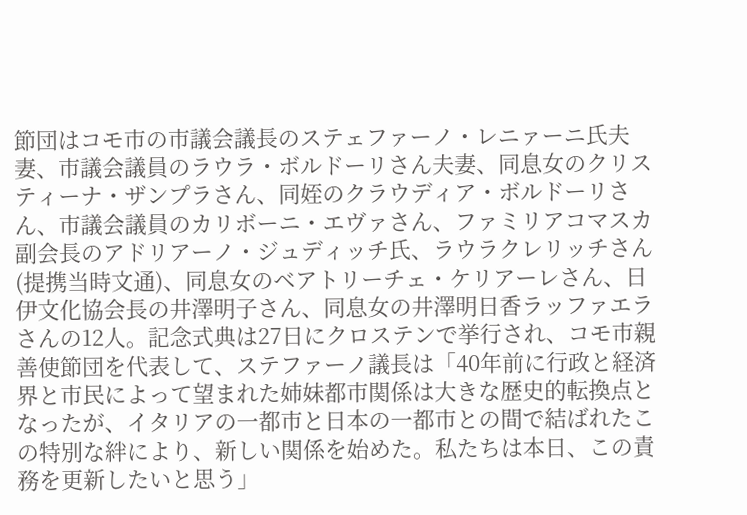節団はコモ市の市議会議長のステェファーノ・レニァーニ氏夫妻、市議会議員のラウラ・ボルドーリさん夫妻、同息女のクリスティーナ・ザンプラさん、同姪のクラウディア・ボルドーリさん、市議会議員のカリボーニ・エヴァさん、ファミリアコマスカ副会長のアドリアーノ・ジュディッチ氏、ラウラクレリッチさん(提携当時文通)、同息女のベアトリーチェ・ケリアーレさん、日伊文化協会長の井澤明子さん、同息女の井澤明日香ラッファエラさんの12人。記念式典は27日にクロステンで挙行され、コモ市親善使節団を代表して、ステファーノ議長は「40年前に行政と経済界と市民によって望まれた姉妹都市関係は大きな歴史的転換点となったが、イタリアの一都市と日本の一都市との間で結ばれたこの特別な絆により、新しい関係を始めた。私たちは本日、この責務を更新したいと思う」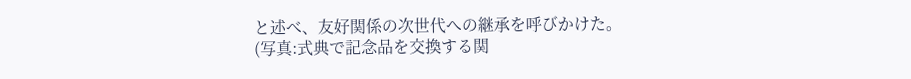と述べ、友好関係の次世代への継承を呼びかけた。
(写真:式典で記念品を交換する関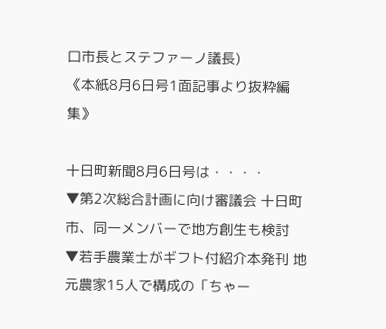口市長とステファーノ議長)
《本紙8月6日号1面記事より抜粋編集》

十日町新聞8月6日号は・・・・
▼第2次総合計画に向け審議会 十日町市、同一メンバーで地方創生も検討
▼若手農業士がギフト付紹介本発刊 地元農家15人で構成の「ちゃー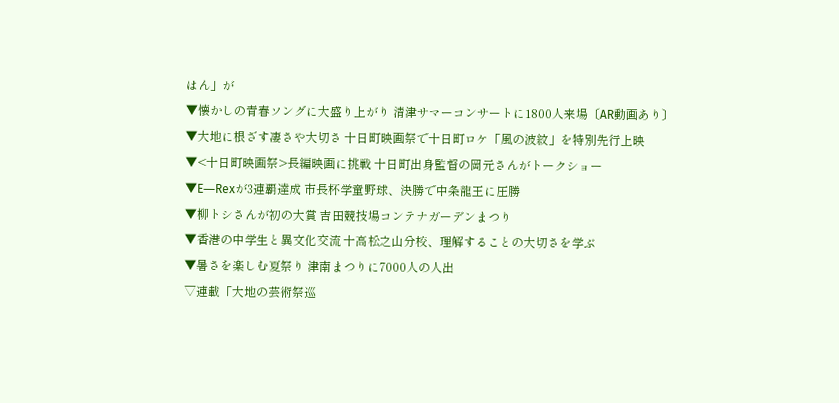はん」が
▼懐かしの青春ソングに大盛り上がり 清津サマーコンサートに1800人来場〔AR動画あり〕
▼大地に根ざす凄さや大切さ 十日町映画祭で十日町ロケ「風の波紋」を特別先行上映
▼<十日町映画祭>長編映画に挑戦 十日町出身監督の岡元さんがトークショー
▼E―Rexが3連覇達成 市長杯学童野球、決勝で中条龍王に圧勝
▼柳トシさんが初の大賞 吉田競技場コンテナガーデンまつり
▼香港の中学生と異文化交流 十高松之山分校、理解することの大切さを学ぶ
▼暑さを楽しむ夏祭り 津南まつりに7000人の人出
▽連載「大地の芸術祭巡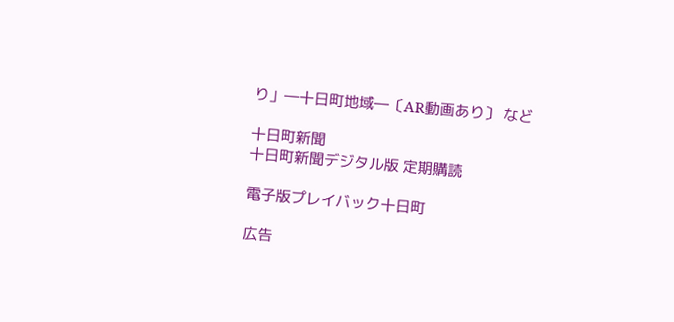り」―十日町地域―〔AR動画あり〕 など

十日町新聞
十日町新聞デジタル版 定期購読

電子版プレイバック十日町

広告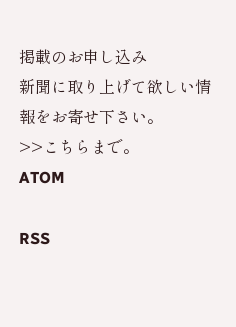掲載のお申し込み
新聞に取り上げて欲しい情報をお寄せ下さい。
>>こちらまで。
ATOM

RSS